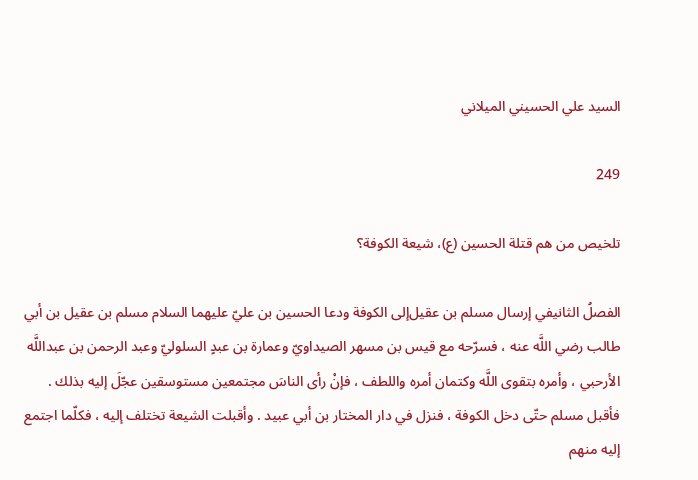السيد علي الحسيني الميلاني

249

تلخيص من هم قتلة الحسين (ع)، شيعة الكوفة؟

الفصلُ الثانيفي إرسال مسلم بن عقيل‌إلى الكوفة ودعا الحسين بن عليّ عليهما السلام مسلم بن عقيل بن أبي طالب رضي اللَّه عنه ، فسرّحه مع قيس بن مسهر الصيداويّ وعمارة بن عبدٍ السلوليّ وعبد الرحمن بن عبداللَّه الأرحبي ، وأمره بتقوى اللَّه وكتمان أمره واللطف ، فإنْ رأى الناسَ مجتمعين مستوسقين عجّلَ إليه بذلك . فأقبل مسلم حتّى دخل الكوفة ، فنزل في دار المختار بن أبي عبيد . وأقبلت الشيعة تختلف إليه ، فكلّما اجتمع إليه منهم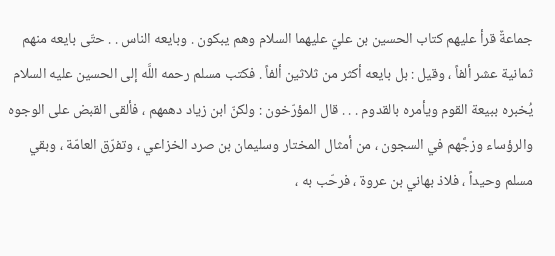جماعةٌ قرأ عليهم كتاب الحسين بن عليّ عليهما السلام وهم يبكون . وبايعه الناس . . حتّى بايعه منهم ثمانية عشر ألفاً ، وقيل : بل بايعه أكثر من ثلاثين ألفاً . فكتب مسلم رحمه اللَّه إلى الحسين عليه السلام يُخبره ببيعة القوم ويأمره بالقدوم . . . قال المؤرّخون : ولكنّ ابن زياد دهمهم ، فألقى القبض على الوجوه والرؤساء وزجَّهم في السجون ، من أمثال المختار وسليمان بن صرد الخزاعي ، وتفرّق العامّة ، وبقي مسلم وحيداً ، فلاذ بهاني بن عروة ، فرحّب به ،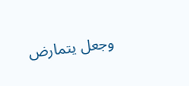وجعل يتمارض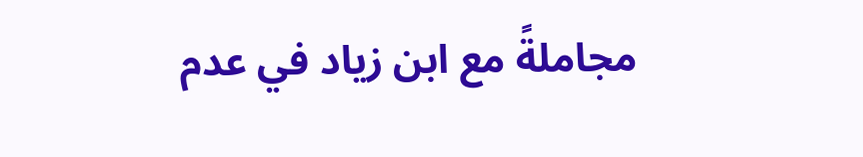مجاملةً مع ابن زياد في عدم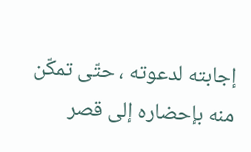إجابته لدعوته ، حتّى تمكّن منه بإحضاره إلى قصر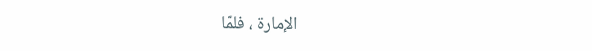الإمارة ، فلمّا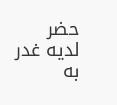حضر لديه غدر به